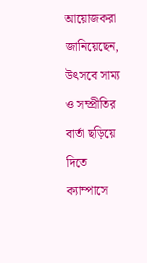আয়োজকরা জানিয়েছেন, উৎসবে সাম্য ও সম্প্রীতির বার্তা ছড়িয়ে দিতে ক্যাম্পাসে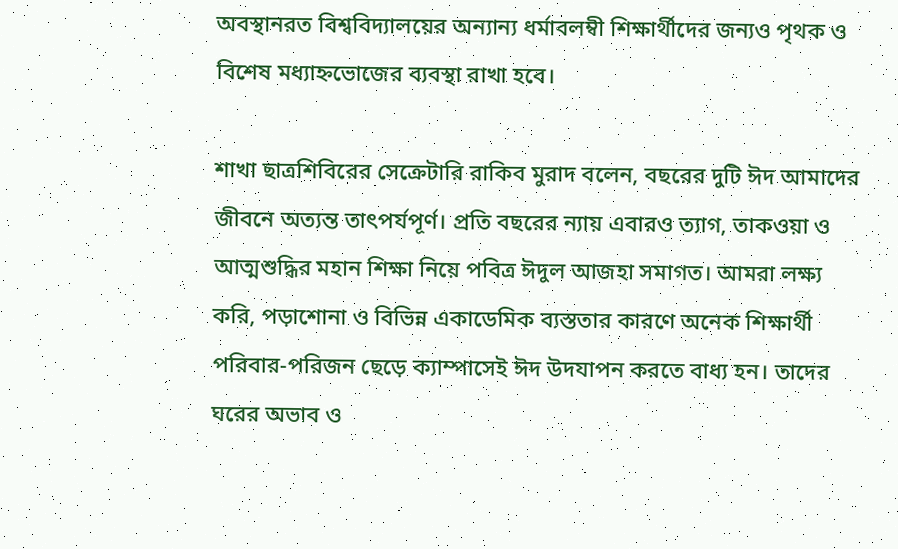অবস্থানরত বিশ্ববিদ্যালয়ের অন্যান্য ধর্মাবলম্বী শিক্ষার্থীদের জন্যও পৃথক ও বিশেষ মধ্যাহ্নভোজের ব্যবস্থা রাখা হবে।

শাখা ছাত্রশিবিরের সেক্রেটারি রাকিব মুরাদ বলেন, বছরের দুটি ঈদ আমাদের জীবনে অত্যন্ত তাৎপর্যপূর্ণ। প্রতি বছরের ন্যায় এবারও ত্যাগ, তাকওয়া ও আত্মশুদ্ধির মহান শিক্ষা নিয়ে পবিত্র ঈদুল আজহা সমাগত। আমরা লক্ষ্য করি, পড়াশোনা ও বিভিন্ন একাডেমিক ব্যস্ততার কারণে অনেক শিক্ষার্থী পরিবার-পরিজন ছেড়ে ক্যাম্পাসেই ঈদ উদযাপন করতে বাধ্য হন। তাদের ঘরের অভাব ও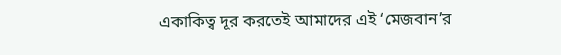একাকিত্ব দূর করতেই আমাদের এই ‘মেজবান’র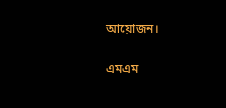আয়োজন।

এমএম